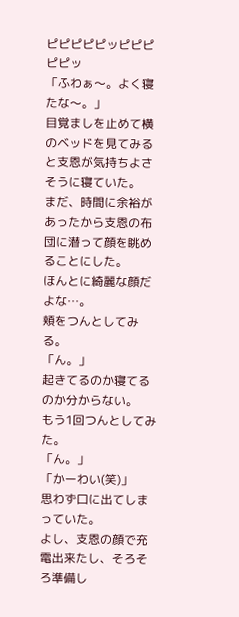ピピピピピッピピピピピッ
「ふわぁ〜。よく寝たな〜。」
目覚ましを止めて横のベッドを見てみると支恩が気持ちよさそうに寝ていた。
まだ、時間に余裕があったから支恩の布団に潜って顔を眺めることにした。
ほんとに綺麗な顔だよな…。
頬をつんとしてみる。
「ん。」
起きてるのか寝てるのか分からない。
もう1回つんとしてみた。
「ん。」
「かーわい(笑)」
思わず口に出てしまっていた。
よし、支恩の顔で充電出来たし、そろそろ準備し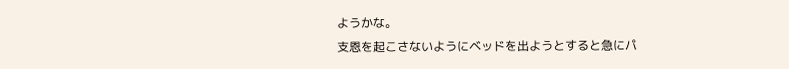ようかな。
支恩を起こさないようにベッドを出ようとすると急にパ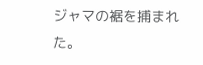ジャマの裾を捕まれた。